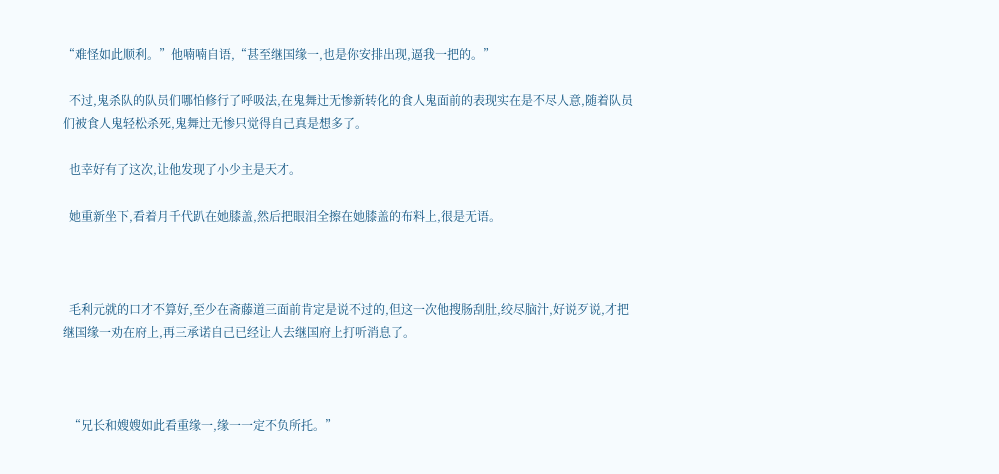“难怪如此顺利。”他喃喃自语,“甚至继国缘一,也是你安排出现,逼我一把的。”

  不过,鬼杀队的队员们哪怕修行了呼吸法,在鬼舞辻无惨新转化的食人鬼面前的表现实在是不尽人意,随着队员们被食人鬼轻松杀死,鬼舞辻无惨只觉得自己真是想多了。

  也幸好有了这次,让他发现了小少主是天才。

  她重新坐下,看着月千代趴在她膝盖,然后把眼泪全擦在她膝盖的布料上,很是无语。



  毛利元就的口才不算好,至少在斋藤道三面前肯定是说不过的,但这一次他搜肠刮肚,绞尽脑汁,好说歹说,才把继国缘一劝在府上,再三承诺自己已经让人去继国府上打听消息了。



  “兄长和嫂嫂如此看重缘一,缘一一定不负所托。”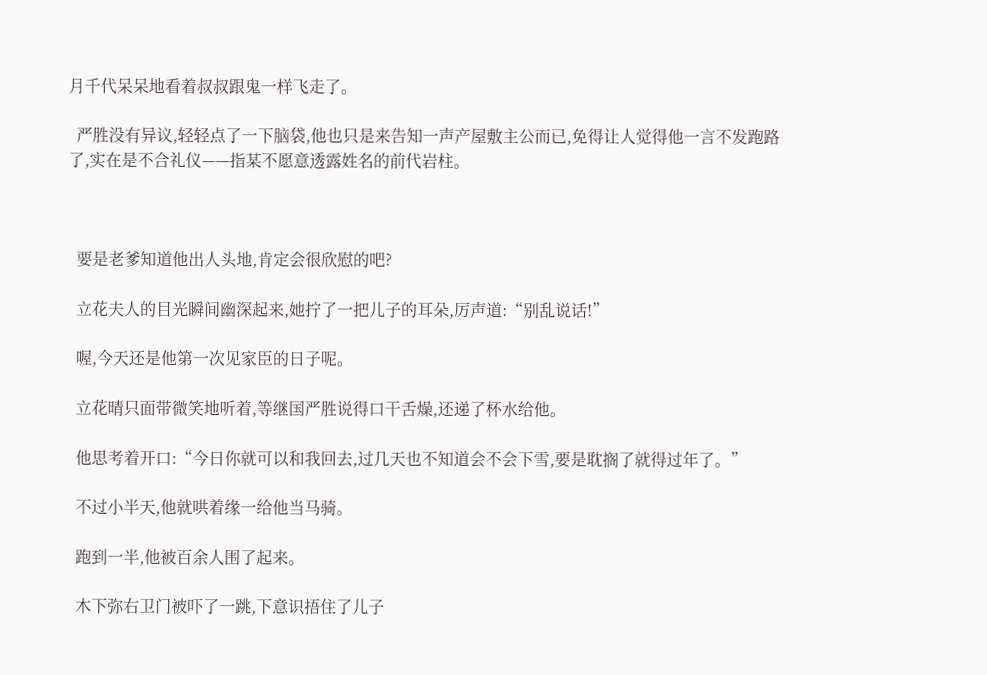月千代呆呆地看着叔叔跟鬼一样飞走了。

  严胜没有异议,轻轻点了一下脑袋,他也只是来告知一声产屋敷主公而已,免得让人觉得他一言不发跑路了,实在是不合礼仪——指某不愿意透露姓名的前代岩柱。



  要是老爹知道他出人头地,肯定会很欣慰的吧?

  立花夫人的目光瞬间幽深起来,她拧了一把儿子的耳朵,厉声道:“别乱说话!”

  喔,今天还是他第一次见家臣的日子呢。

  立花晴只面带微笑地听着,等继国严胜说得口干舌燥,还递了杯水给他。

  他思考着开口:“今日你就可以和我回去,过几天也不知道会不会下雪,要是耽搁了就得过年了。”

  不过小半天,他就哄着缘一给他当马骑。

  跑到一半,他被百余人围了起来。

  木下弥右卫门被吓了一跳,下意识捂住了儿子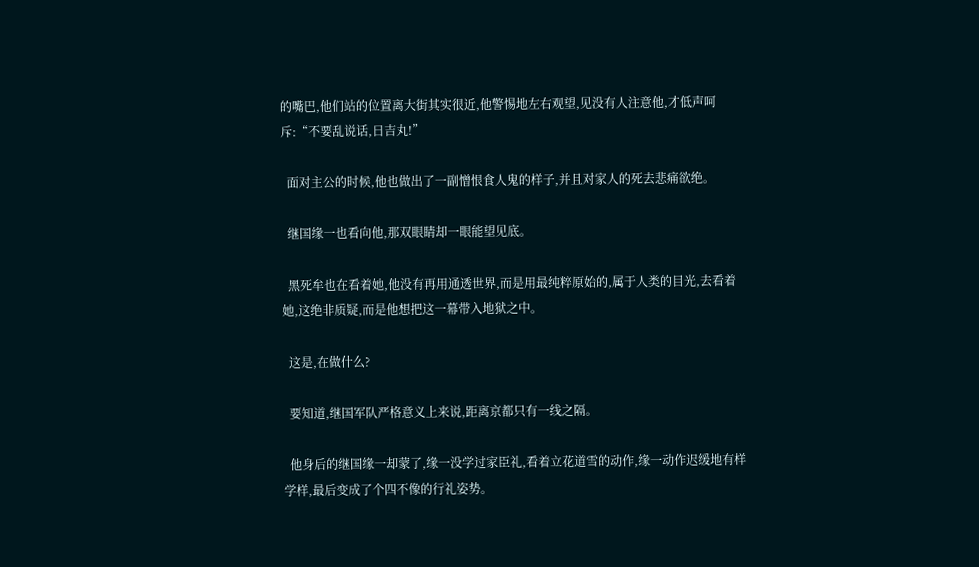的嘴巴,他们站的位置离大街其实很近,他警惕地左右观望,见没有人注意他,才低声呵斥:“不要乱说话,日吉丸!”

  面对主公的时候,他也做出了一副憎恨食人鬼的样子,并且对家人的死去悲痛欲绝。

  继国缘一也看向他,那双眼睛却一眼能望见底。

  黑死牟也在看着她,他没有再用通透世界,而是用最纯粹原始的,属于人类的目光,去看着她,这绝非质疑,而是他想把这一幕带入地狱之中。

  这是,在做什么?

  要知道,继国军队严格意义上来说,距离京都只有一线之隔。

  他身后的继国缘一却蒙了,缘一没学过家臣礼,看着立花道雪的动作,缘一动作迟缓地有样学样,最后变成了个四不像的行礼姿势。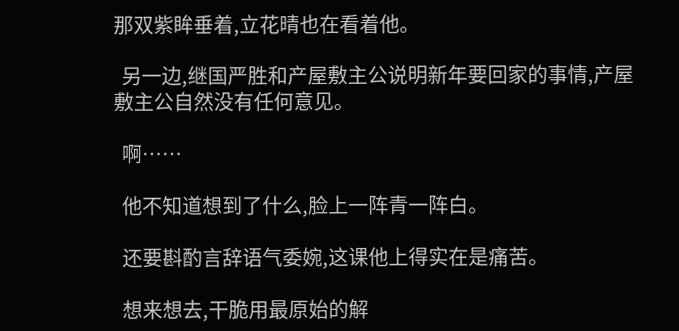那双紫眸垂着,立花晴也在看着他。

  另一边,继国严胜和产屋敷主公说明新年要回家的事情,产屋敷主公自然没有任何意见。

  啊……

  他不知道想到了什么,脸上一阵青一阵白。

  还要斟酌言辞语气委婉,这课他上得实在是痛苦。

  想来想去,干脆用最原始的解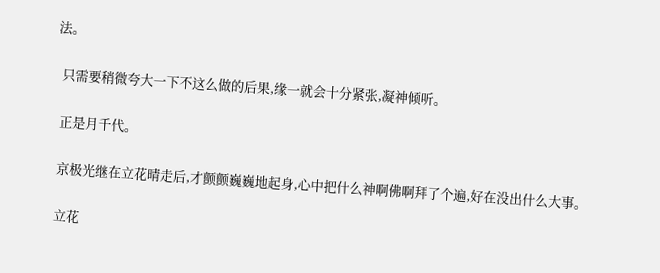法。

  只需要稍微夸大一下不这么做的后果,缘一就会十分紧张,凝神倾听。

  正是月千代。

  京极光继在立花晴走后,才颤颤巍巍地起身,心中把什么神啊佛啊拜了个遍,好在没出什么大事。

  立花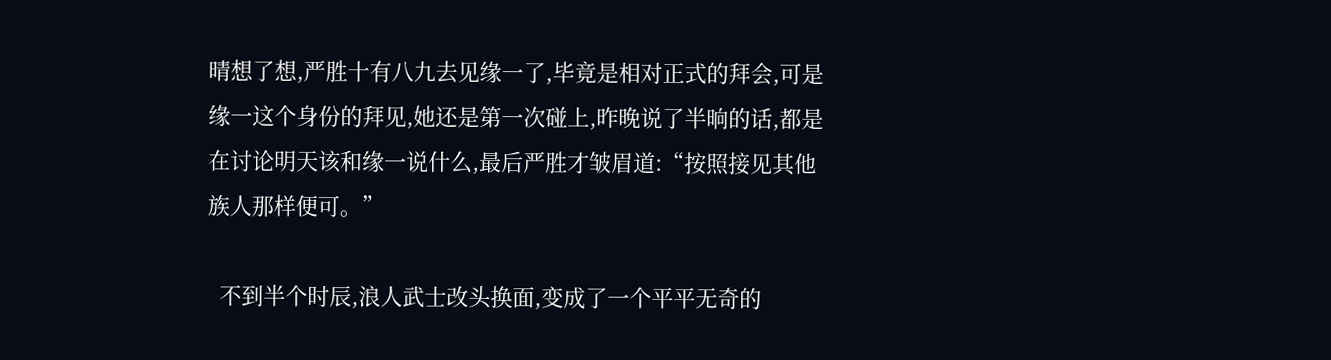晴想了想,严胜十有八九去见缘一了,毕竟是相对正式的拜会,可是缘一这个身份的拜见,她还是第一次碰上,昨晚说了半晌的话,都是在讨论明天该和缘一说什么,最后严胜才皱眉道:“按照接见其他族人那样便可。”

  不到半个时辰,浪人武士改头换面,变成了一个平平无奇的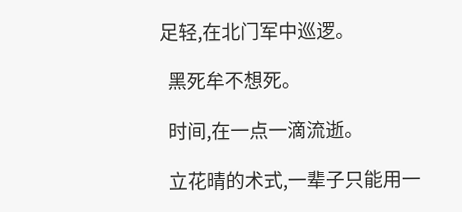足轻,在北门军中巡逻。

  黑死牟不想死。

  时间,在一点一滴流逝。

  立花晴的术式,一辈子只能用一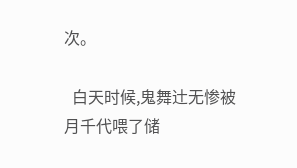次。

  白天时候,鬼舞辻无惨被月千代喂了储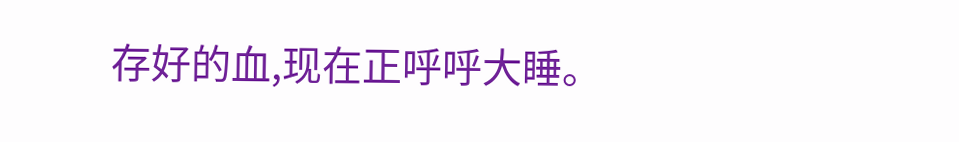存好的血,现在正呼呼大睡。